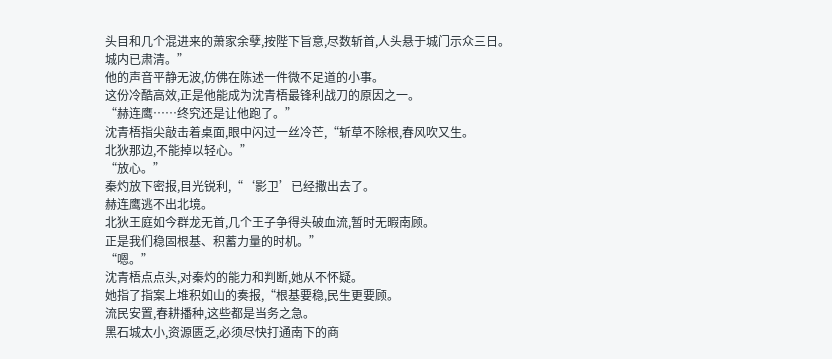头目和几个混进来的萧家余孽,按陛下旨意,尽数斩首,人头悬于城门示众三日。
城内已肃清。”
他的声音平静无波,仿佛在陈述一件微不足道的小事。
这份冷酷高效,正是他能成为沈青梧最锋利战刀的原因之一。
“赫连鹰……终究还是让他跑了。”
沈青梧指尖敲击着桌面,眼中闪过一丝冷芒,“斩草不除根,春风吹又生。
北狄那边,不能掉以轻心。”
“放心。”
秦灼放下密报,目光锐利,“‘影卫’已经撒出去了。
赫连鹰逃不出北境。
北狄王庭如今群龙无首,几个王子争得头破血流,暂时无暇南顾。
正是我们稳固根基、积蓄力量的时机。”
“嗯。”
沈青梧点点头,对秦灼的能力和判断,她从不怀疑。
她指了指案上堆积如山的奏报,“根基要稳,民生更要顾。
流民安置,春耕播种,这些都是当务之急。
黑石城太小,资源匮乏,必须尽快打通南下的商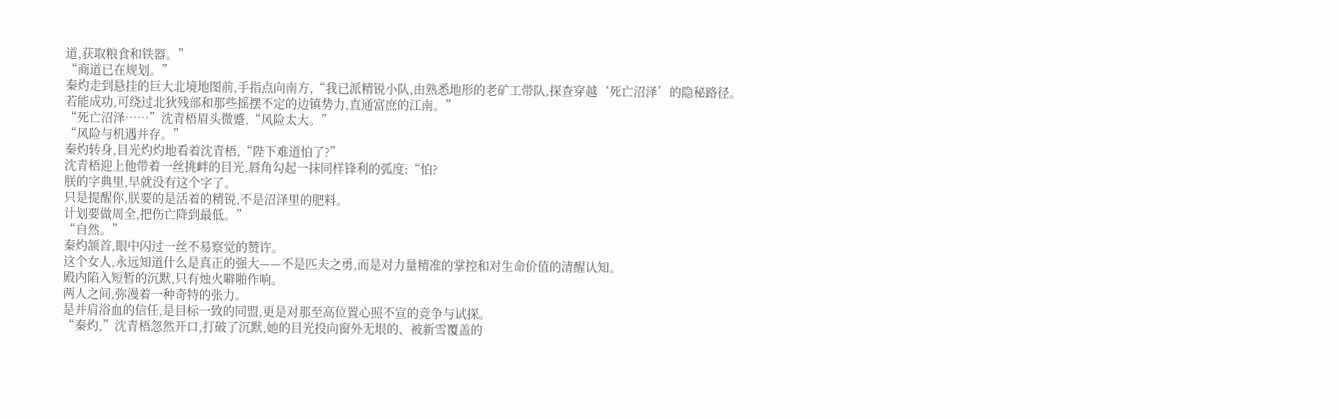道,获取粮食和铁器。”
“商道已在规划。”
秦灼走到悬挂的巨大北境地图前,手指点向南方,“我已派精锐小队,由熟悉地形的老矿工带队,探查穿越‘死亡沼泽’的隐秘路径。
若能成功,可绕过北狄残部和那些摇摆不定的边镇势力,直通富庶的江南。”
“死亡沼泽……”沈青梧眉头微蹙,“风险太大。”
“风险与机遇并存。”
秦灼转身,目光灼灼地看着沈青梧,“陛下难道怕了?”
沈青梧迎上他带着一丝挑衅的目光,唇角勾起一抹同样锋利的弧度:“怕?
朕的字典里,早就没有这个字了。
只是提醒你,朕要的是活着的精锐,不是沼泽里的肥料。
计划要做周全,把伤亡降到最低。”
“自然。”
秦灼颔首,眼中闪过一丝不易察觉的赞许。
这个女人,永远知道什么是真正的强大——不是匹夫之勇,而是对力量精准的掌控和对生命价值的清醒认知。
殿内陷入短暂的沉默,只有烛火噼啪作响。
两人之间,弥漫着一种奇特的张力。
是并肩浴血的信任,是目标一致的同盟,更是对那至高位置心照不宣的竞争与试探。
“秦灼,”沈青梧忽然开口,打破了沉默,她的目光投向窗外无垠的、被新雪覆盖的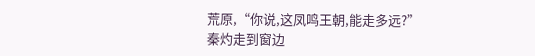荒原,“你说,这凤鸣王朝,能走多远?”
秦灼走到窗边